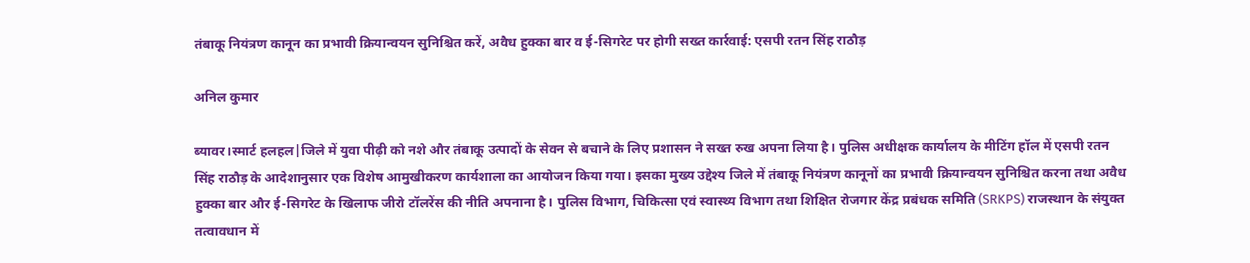तंबाकू नियंत्रण कानून का प्रभावी क्रियान्वयन सुनिश्चित करें, अवैध हुक्का बार व ई-सिगरेट पर होगी सख्त कार्रवाई: एसपी रतन सिंह राठौड़

अनिल कुमार

ब्यावर।स्मार्ट हलहल|जिले में युवा पीढ़ी को नशे और तंबाकू उत्पादों के सेवन से बचाने के लिए प्रशासन ने सख्त रुख अपना लिया है। पुलिस अधीक्षक कार्यालय के मीटिंग हॉल में एसपी रतन सिंह राठौड़ के आदेशानुसार एक विशेष आमुखीकरण कार्यशाला का आयोजन किया गया। इसका मुख्य उद्देश्य जिले में तंबाकू नियंत्रण कानूनों का प्रभावी क्रियान्वयन सुनिश्चित करना तथा अवैध हुक्का बार और ई-सिगरेट के खिलाफ जीरो टॉलरेंस की नीति अपनाना है। पुलिस विभाग, चिकित्सा एवं स्वास्थ्य विभाग तथा शिक्षित रोजगार केंद्र प्रबंधक समिति (SRKPS) राजस्थान के संयुक्त तत्वावधान में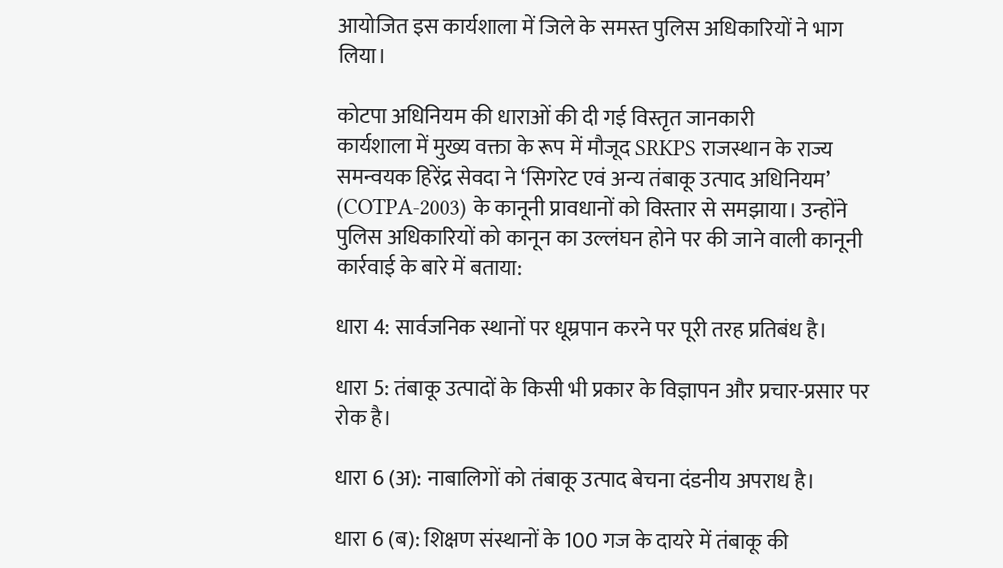आयोजित इस कार्यशाला में जिले के समस्त पुलिस अधिकारियों ने भाग लिया।

कोटपा अधिनियम की धाराओं की दी गई विस्तृत जानकारी
कार्यशाला में मुख्य वक्ता के रूप में मौजूद SRKPS राजस्थान के राज्य समन्वयक हिरेंद्र सेवदा ने ‘सिगरेट एवं अन्य तंबाकू उत्पाद अधिनियम’ (COTPA-2003) के कानूनी प्रावधानों को विस्तार से समझाया। उन्होंने पुलिस अधिकारियों को कानून का उल्लंघन होने पर की जाने वाली कानूनी कार्रवाई के बारे में बताया:

धारा 4: सार्वजनिक स्थानों पर धूम्रपान करने पर पूरी तरह प्रतिबंध है।

धारा 5: तंबाकू उत्पादों के किसी भी प्रकार के विज्ञापन और प्रचार-प्रसार पर रोक है।

धारा 6 (अ): नाबालिगों को तंबाकू उत्पाद बेचना दंडनीय अपराध है।

धारा 6 (ब): शिक्षण संस्थानों के 100 गज के दायरे में तंबाकू की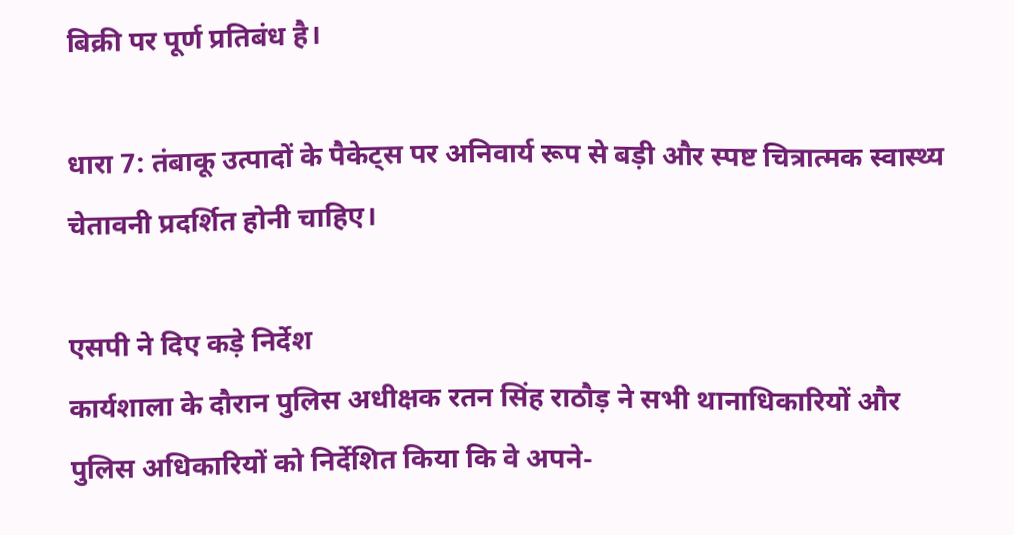बिक्री पर पूर्ण प्रतिबंध है।

धारा 7: तंबाकू उत्पादों के पैकेट्स पर अनिवार्य रूप से बड़ी और स्पष्ट चित्रात्मक स्वास्थ्य चेतावनी प्रदर्शित होनी चाहिए।

एसपी ने दिए कड़े निर्देश
कार्यशाला के दौरान पुलिस अधीक्षक रतन सिंह राठौड़ ने सभी थानाधिकारियों और पुलिस अधिकारियों को निर्देशित किया कि वे अपने-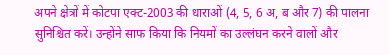अपने क्षेत्रों में कोटपा एक्ट-2003 की धाराओं (4, 5, 6 अ, ब और 7) की पालना सुनिश्चित करें। उन्होंने साफ किया कि नियमों का उल्लंघन करने वालों और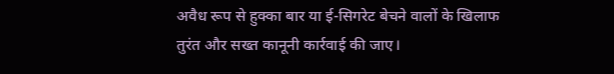अवैध रूप से हुक्का बार या ई-सिगरेट बेचने वालों के खिलाफ तुरंत और सख्त कानूनी कार्रवाई की जाए।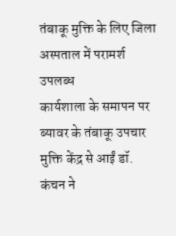तंबाकू मुक्ति के लिए जिला अस्पताल में परामर्श उपलब्ध
कार्यशाला के समापन पर ब्यावर के तंबाकू उपचार मुक्ति केंद्र से आईं डॉ. कंचन ने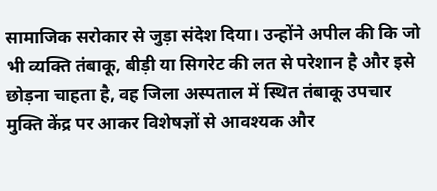सामाजिक सरोकार से जुड़ा संदेश दिया। उन्होंने अपील की कि जो भी व्यक्ति तंबाकू, बीड़ी या सिगरेट की लत से परेशान है और इसे छोड़ना चाहता है, वह जिला अस्पताल में स्थित तंबाकू उपचार मुक्ति केंद्र पर आकर विशेषज्ञों से आवश्यक और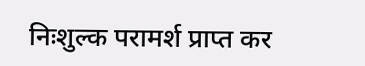निःशुल्क परामर्श प्राप्त कर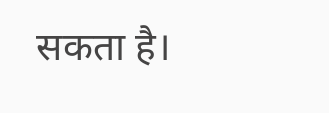सकता है।